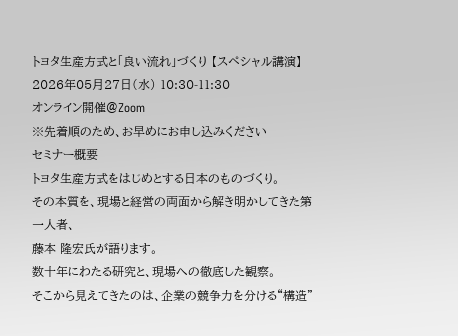トヨタ生産方式と「良い流れ」づくり 【スペシャル講演】
2026年05月27日(水) 10:30-11:30
オンライン開催@Zoom
※先着順のため、お早めにお申し込みください
セミナー概要
トヨタ生産方式をはじめとする日本のものづくり。
その本質を、現場と経営の両面から解き明かしてきた第一人者、
藤本 隆宏氏が語ります。
数十年にわたる研究と、現場への徹底した観察。
そこから見えてきたのは、企業の競争力を分ける“構造”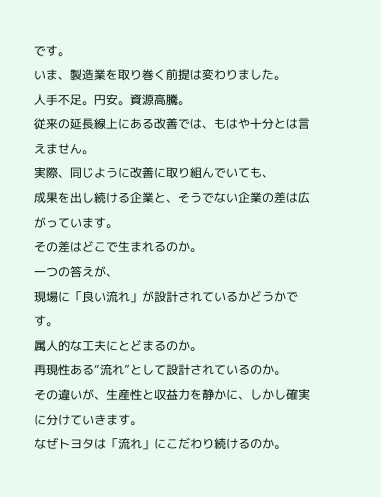です。
いま、製造業を取り巻く前提は変わりました。
人手不足。円安。資源高騰。
従来の延長線上にある改善では、もはや十分とは言えません。
実際、同じように改善に取り組んでいても、
成果を出し続ける企業と、そうでない企業の差は広がっています。
その差はどこで生まれるのか。
一つの答えが、
現場に「良い流れ」が設計されているかどうかです。
属人的な工夫にとどまるのか。
再現性ある“流れ”として設計されているのか。
その違いが、生産性と収益力を静かに、しかし確実に分けていきます。
なぜトヨタは「流れ」にこだわり続けるのか。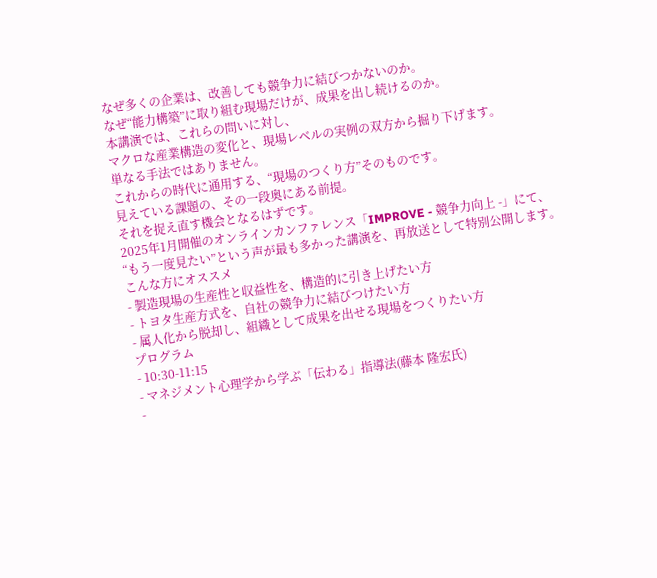なぜ多くの企業は、改善しても競争力に結びつかないのか。
なぜ“能力構築”に取り組む現場だけが、成果を出し続けるのか。
本講演では、これらの問いに対し、
マクロな産業構造の変化と、現場レベルの実例の双方から掘り下げます。
単なる手法ではありません。
これからの時代に通用する、“現場のつくり方”そのものです。
見えている課題の、その一段奥にある前提。
それを捉え直す機会となるはずです。
2025年1月開催のオンラインカンファレンス「IMPROVE - 競争力向上 -」にて、
“もう一度見たい”という声が最も多かった講演を、再放送として特別公開します。
こんな方にオススメ
- 製造現場の生産性と収益性を、構造的に引き上げたい方
- トヨタ生産方式を、自社の競争力に結びつけたい方
- 属人化から脱却し、組織として成果を出せる現場をつくりたい方
プログラム
- 10:30-11:15
- マネジメント心理学から学ぶ「伝わる」指導法(藤本 隆宏氏)
-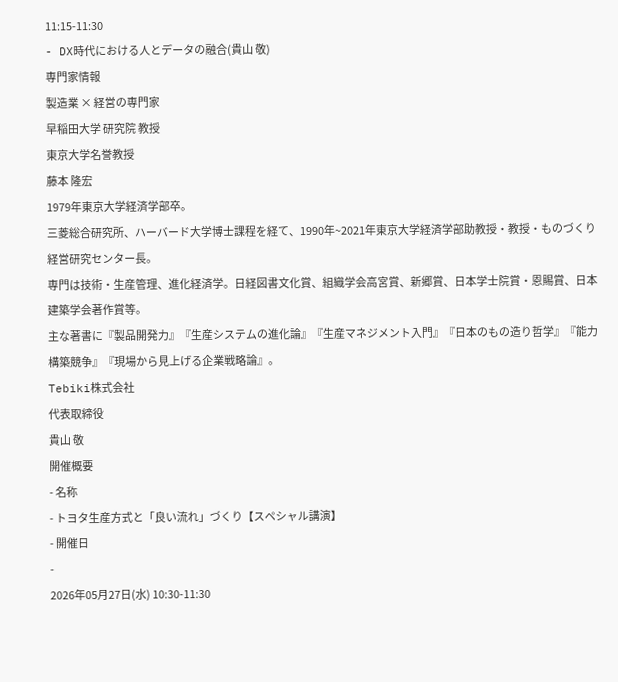11:15-11:30
- DX時代における人とデータの融合(貴山 敬)
専門家情報
製造業 × 経営の専門家
早稲田大学 研究院 教授
東京大学名誉教授
藤本 隆宏
1979年東京大学経済学部卒。
三菱総合研究所、ハーバード大学博士課程を経て、1990年~2021年東京大学経済学部助教授・教授・ものづくり経営研究センター長。
専門は技術・生産管理、進化経済学。日経図書文化賞、組織学会高宮賞、新郷賞、日本学士院賞・恩賜賞、日本建築学会著作賞等。
主な著書に『製品開発力』『生産システムの進化論』『生産マネジメント入門』『日本のもの造り哲学』『能力構築競争』『現場から見上げる企業戦略論』。
Tebiki株式会社
代表取締役
貴山 敬
開催概要
- 名称
- トヨタ生産方式と「良い流れ」づくり【スペシャル講演】
- 開催日
-
2026年05月27日(水) 10:30-11:30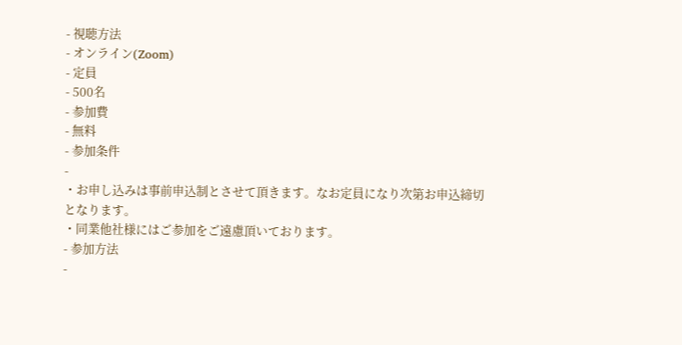- 視聴方法
- オンライン(Zoom)
- 定員
- 500名
- 参加費
- 無料
- 参加条件
-
・お申し込みは事前申込制とさせて頂きます。なお定員になり次第お申込締切となります。
・同業他社様にはご参加をご遠慮頂いております。
- 参加方法
-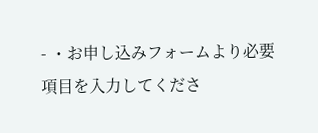- ・お申し込みフォームより必要項目を入力してくださ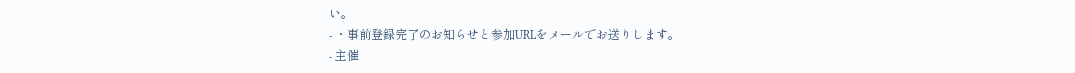い。
- ・事前登録完了のお知らせと参加URLをメールでお送りします。
- 主催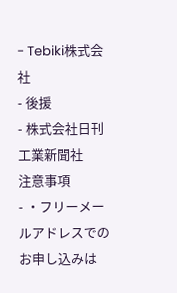- Tebiki株式会社
- 後援
- 株式会社日刊工業新聞社
注意事項
- ・フリーメールアドレスでのお申し込みは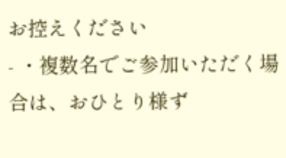お控えください
- ・複数名でご参加いただく場合は、おひとり様ず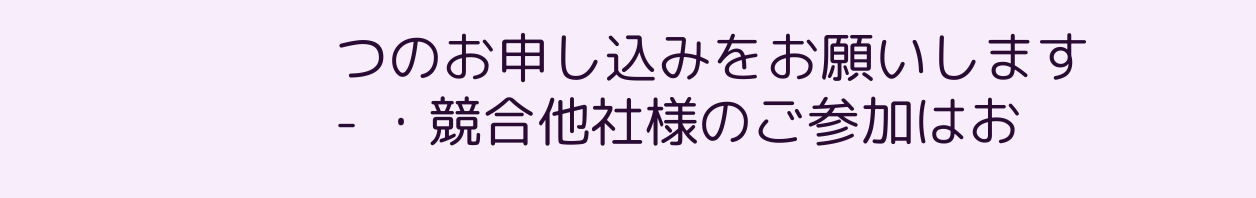つのお申し込みをお願いします
- ・競合他社様のご参加はお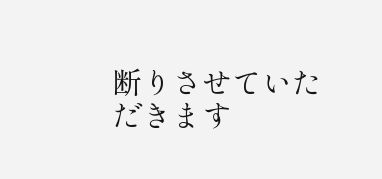断りさせていただきます